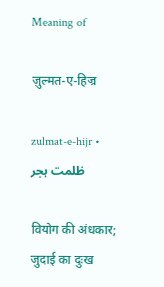Meaning of

ज़ुल्मत-ए-हिज्र

zulmat-e-hijr • ظلمت ہجر

वियोग की अंधकार; जुदाई का दुःख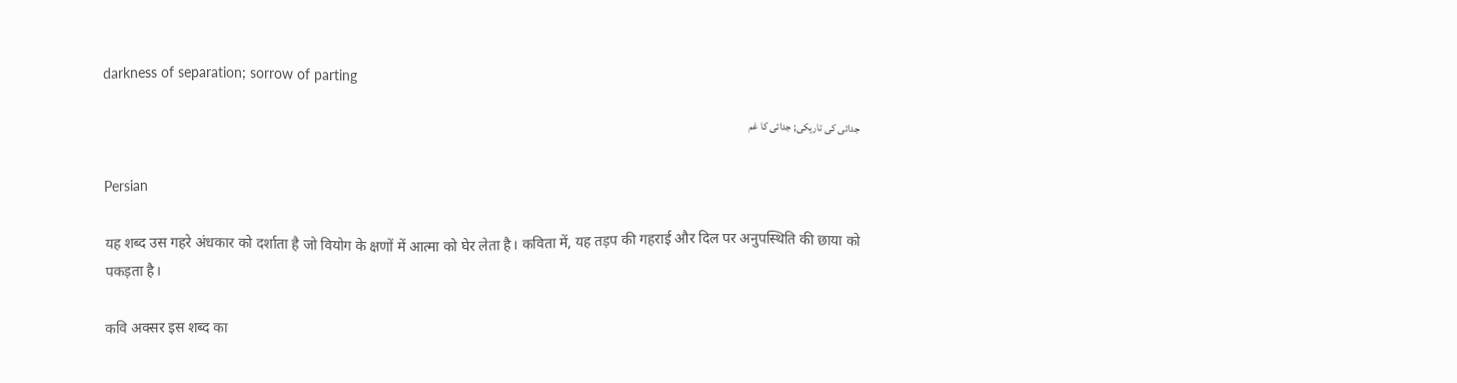darkness of separation; sorrow of parting

جدائی کی تاریکی; جدائی کا غم

Persian

यह शब्द उस गहरे अंधकार को दर्शाता है जो वियोग के क्षणों में आत्मा को घेर लेता है। कविता में, यह तड़प की गहराई और दिल पर अनुपस्थिति की छाया को पकड़ता है।

कवि अक्सर इस शब्द का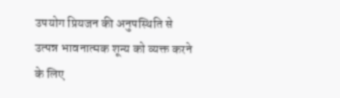उपयोग प्रियजन की अनुपस्थिति से उत्पन्न भावनात्मक शून्य को व्यक्त करने के लिए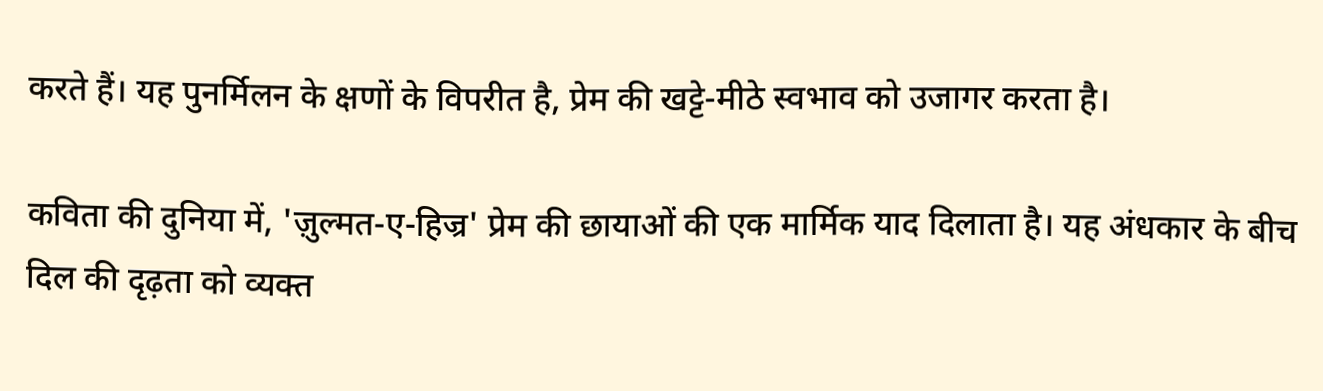करते हैं। यह पुनर्मिलन के क्षणों के विपरीत है, प्रेम की खट्टे-मीठे स्वभाव को उजागर करता है।

कविता की दुनिया में, 'ज़ुल्मत-ए-हिज्र' प्रेम की छायाओं की एक मार्मिक याद दिलाता है। यह अंधकार के बीच दिल की दृढ़ता को व्यक्त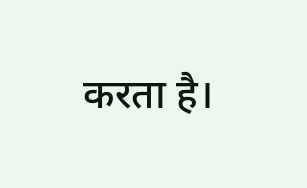करता है।